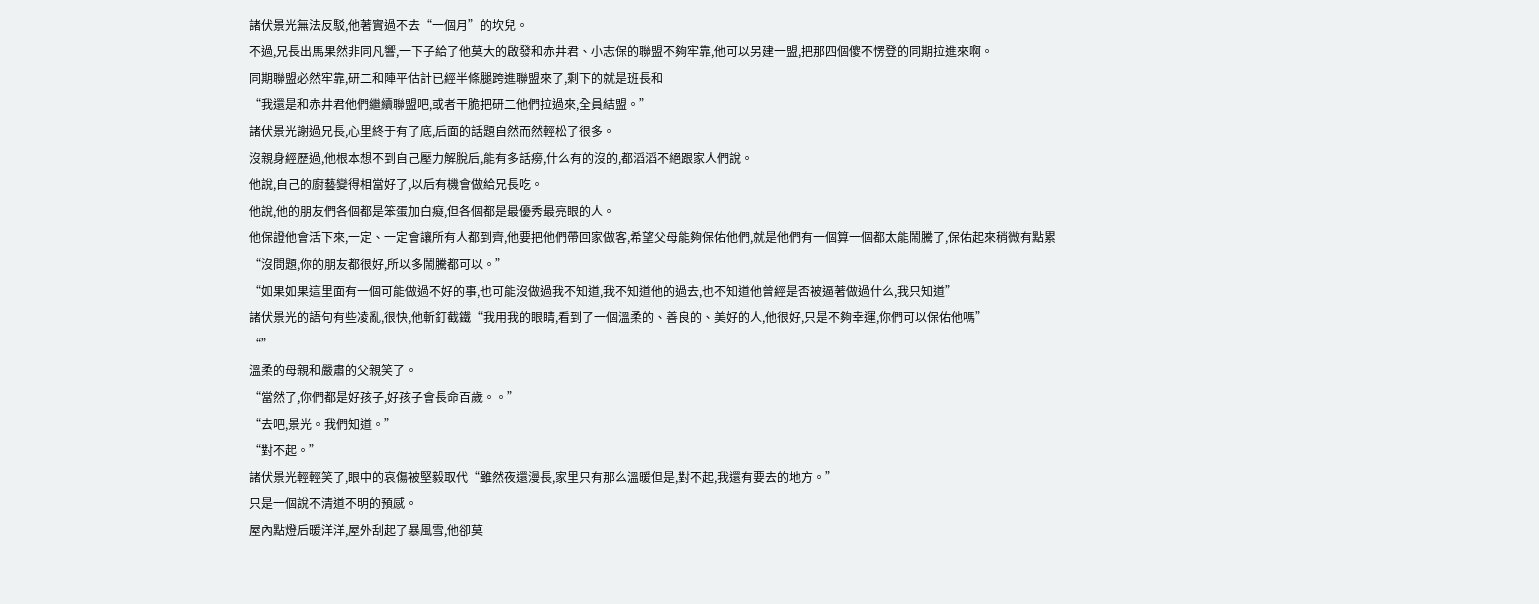諸伏景光無法反駁,他著實過不去“一個月”的坎兒。
不過,兄長出馬果然非同凡響,一下子給了他莫大的啟發和赤井君、小志保的聯盟不夠牢靠,他可以另建一盟,把那四個傻不愣登的同期拉進來啊。
同期聯盟必然牢靠,研二和陣平估計已經半條腿跨進聯盟來了,剩下的就是班長和
“我還是和赤井君他們繼續聯盟吧,或者干脆把研二他們拉過來,全員結盟。”
諸伏景光謝過兄長,心里終于有了底,后面的話題自然而然輕松了很多。
沒親身經歷過,他根本想不到自己壓力解脫后,能有多話癆,什么有的沒的,都滔滔不絕跟家人們說。
他說,自己的廚藝變得相當好了,以后有機會做給兄長吃。
他說,他的朋友們各個都是笨蛋加白癡,但各個都是最優秀最亮眼的人。
他保證他會活下來,一定、一定會讓所有人都到齊,他要把他們帶回家做客,希望父母能夠保佑他們,就是他們有一個算一個都太能鬧騰了,保佑起來稍微有點累
“沒問題,你的朋友都很好,所以多鬧騰都可以。”
“如果如果這里面有一個可能做過不好的事,也可能沒做過我不知道,我不知道他的過去,也不知道他曾經是否被逼著做過什么,我只知道”
諸伏景光的語句有些凌亂,很快,他斬釘截鐵“我用我的眼睛,看到了一個溫柔的、善良的、美好的人,他很好,只是不夠幸運,你們可以保佑他嗎”
“”
溫柔的母親和嚴肅的父親笑了。
“當然了,你們都是好孩子,好孩子會長命百歲。。”
“去吧,景光。我們知道。”
“對不起。”
諸伏景光輕輕笑了,眼中的哀傷被堅毅取代“雖然夜還漫長,家里只有那么溫暖但是,對不起,我還有要去的地方。”
只是一個說不清道不明的預感。
屋內點燈后暖洋洋,屋外刮起了暴風雪,他卻莫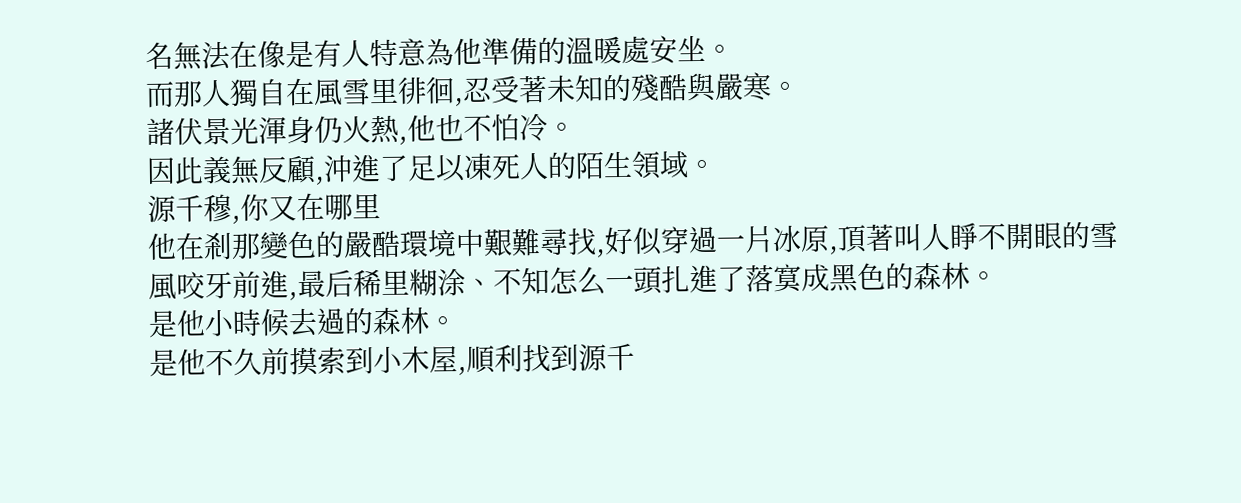名無法在像是有人特意為他準備的溫暖處安坐。
而那人獨自在風雪里徘徊,忍受著未知的殘酷與嚴寒。
諸伏景光渾身仍火熱,他也不怕冷。
因此義無反顧,沖進了足以凍死人的陌生領域。
源千穆,你又在哪里
他在剎那變色的嚴酷環境中艱難尋找,好似穿過一片冰原,頂著叫人睜不開眼的雪風咬牙前進,最后稀里糊涂、不知怎么一頭扎進了落寞成黑色的森林。
是他小時候去過的森林。
是他不久前摸索到小木屋,順利找到源千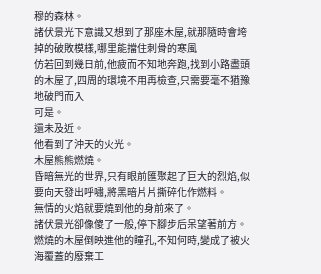穆的森林。
諸伏景光下意識又想到了那座木屋,就那隨時會垮掉的破敗模樣,哪里能擋住刺骨的寒風
仿若回到幾日前,他疲而不知地奔跑,找到小路盡頭的木屋了,四周的環境不用再檢查,只需要毫不猶豫地破門而入
可是。
還未及近。
他看到了沖天的火光。
木屋熊熊燃燒。
昏暗無光的世界,只有眼前匯聚起了巨大的烈焰,似要向天發出呼嘯,將黑暗片片撕碎化作燃料。
無情的火焰就要燒到他的身前來了。
諸伏景光卻像傻了一般,停下腳步后呆望著前方。
燃燒的木屋倒映進他的瞳孔,不知何時,變成了被火海覆蓋的廢棄工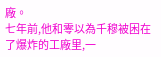廠。
七年前,他和零以為千穆被困在了爆炸的工廠里,一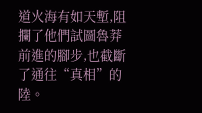道火海有如天塹,阻攔了他們試圖魯莽前進的腳步,也截斷了通往“真相”的陸。